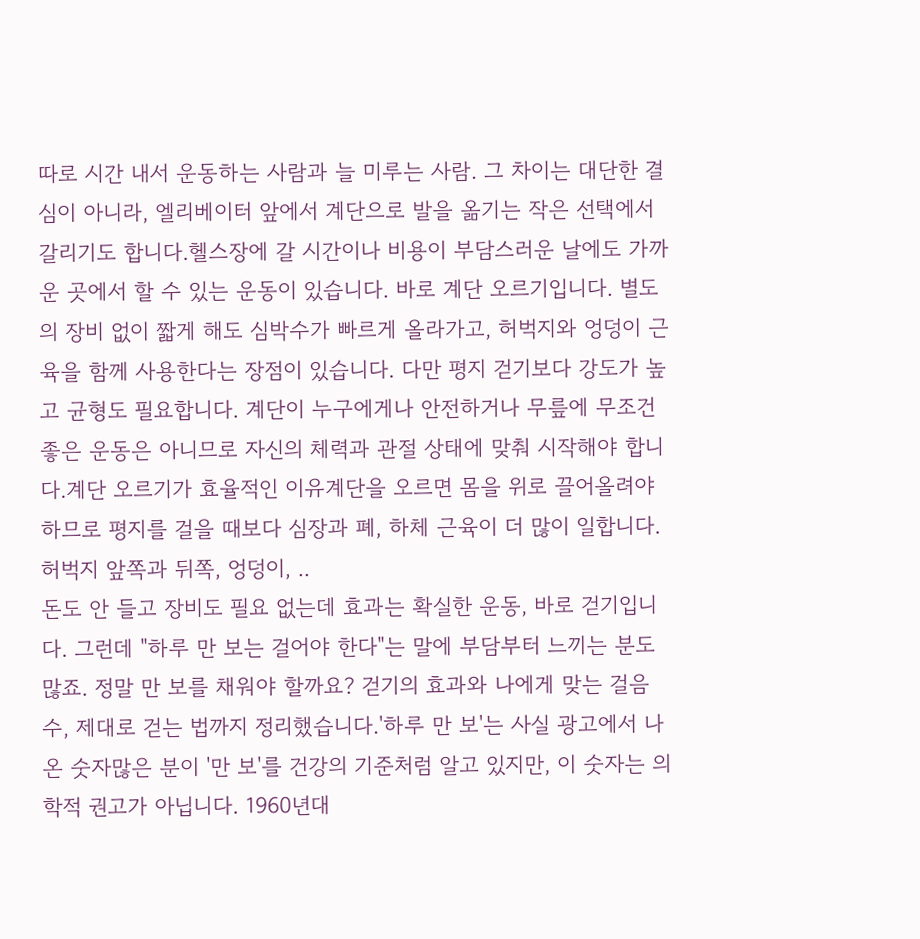따로 시간 내서 운동하는 사람과 늘 미루는 사람. 그 차이는 대단한 결심이 아니라, 엘리베이터 앞에서 계단으로 발을 옮기는 작은 선택에서 갈리기도 합니다.헬스장에 갈 시간이나 비용이 부담스러운 날에도 가까운 곳에서 할 수 있는 운동이 있습니다. 바로 계단 오르기입니다. 별도의 장비 없이 짧게 해도 심박수가 빠르게 올라가고, 허벅지와 엉덩이 근육을 함께 사용한다는 장점이 있습니다. 다만 평지 걷기보다 강도가 높고 균형도 필요합니다. 계단이 누구에게나 안전하거나 무릎에 무조건 좋은 운동은 아니므로 자신의 체력과 관절 상태에 맞춰 시작해야 합니다.계단 오르기가 효율적인 이유계단을 오르면 몸을 위로 끌어올려야 하므로 평지를 걸을 때보다 심장과 폐, 하체 근육이 더 많이 일합니다. 허벅지 앞쪽과 뒤쪽, 엉덩이, ..
돈도 안 들고 장비도 필요 없는데 효과는 확실한 운동, 바로 걷기입니다. 그런데 "하루 만 보는 걸어야 한다"는 말에 부담부터 느끼는 분도 많죠. 정말 만 보를 채워야 할까요? 걷기의 효과와 나에게 맞는 걸음 수, 제대로 걷는 법까지 정리했습니다.'하루 만 보'는 사실 광고에서 나온 숫자많은 분이 '만 보'를 건강의 기준처럼 알고 있지만, 이 숫자는 의학적 권고가 아닙니다. 1960년대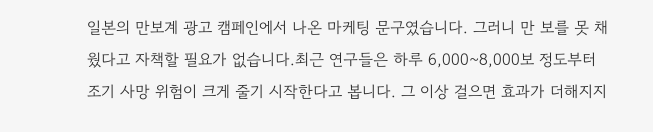일본의 만보계 광고 캠페인에서 나온 마케팅 문구였습니다. 그러니 만 보를 못 채웠다고 자책할 필요가 없습니다.최근 연구들은 하루 6,000~8,000보 정도부터 조기 사망 위험이 크게 줄기 시작한다고 봅니다. 그 이상 걸으면 효과가 더해지지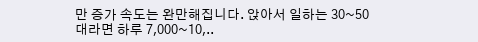만 증가 속도는 완만해집니다. 앉아서 일하는 30~50대라면 하루 7,000~10,..